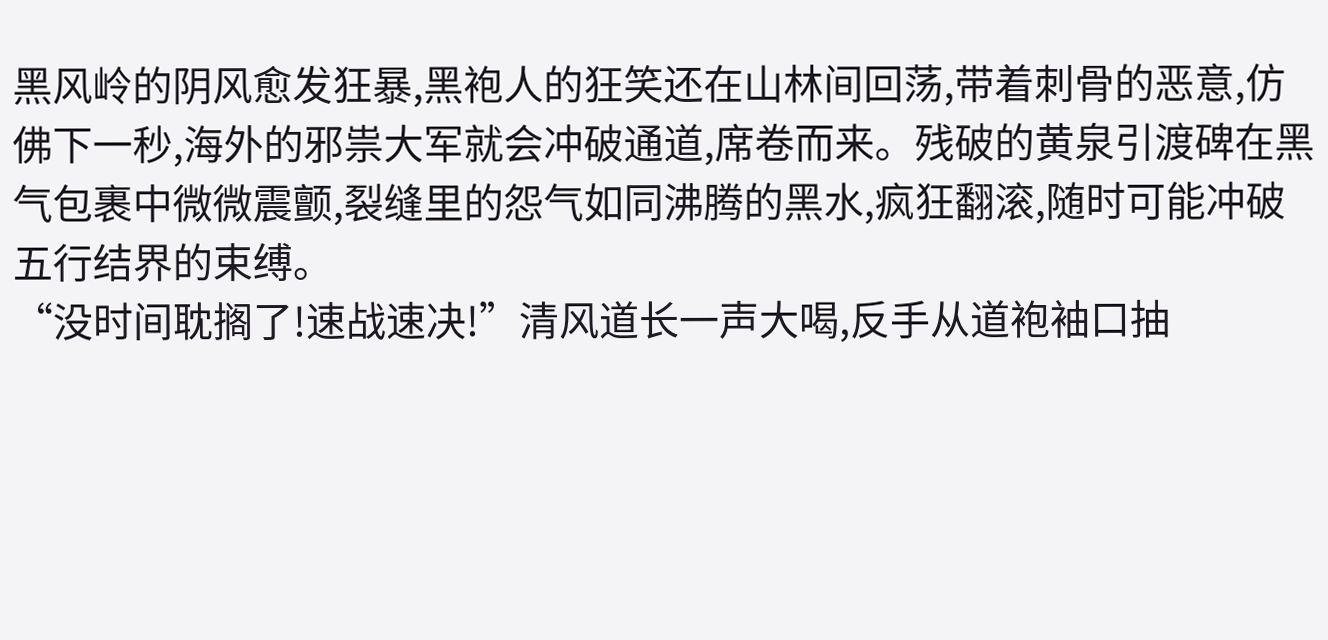黑风岭的阴风愈发狂暴,黑袍人的狂笑还在山林间回荡,带着刺骨的恶意,仿佛下一秒,海外的邪祟大军就会冲破通道,席卷而来。残破的黄泉引渡碑在黑气包裹中微微震颤,裂缝里的怨气如同沸腾的黑水,疯狂翻滚,随时可能冲破五行结界的束缚。
“没时间耽搁了!速战速决!”清风道长一声大喝,反手从道袍袖口抽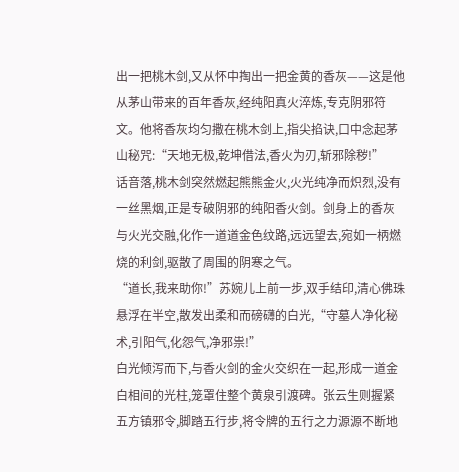出一把桃木剑,又从怀中掏出一把金黄的香灰——这是他从茅山带来的百年香灰,经纯阳真火淬炼,专克阴邪符文。他将香灰均匀撒在桃木剑上,指尖掐诀,口中念起茅山秘咒:“天地无极,乾坤借法,香火为刃,斩邪除秽!”
话音落,桃木剑突然燃起熊熊金火,火光纯净而炽烈,没有一丝黑烟,正是专破阴邪的纯阳香火剑。剑身上的香灰与火光交融,化作一道道金色纹路,远远望去,宛如一柄燃烧的利剑,驱散了周围的阴寒之气。
“道长,我来助你!”苏婉儿上前一步,双手结印,清心佛珠悬浮在半空,散发出柔和而磅礴的白光,“守墓人净化秘术,引阳气,化怨气,净邪祟!”
白光倾泻而下,与香火剑的金火交织在一起,形成一道金白相间的光柱,笼罩住整个黄泉引渡碑。张云生则握紧五方镇邪令,脚踏五行步,将令牌的五行之力源源不断地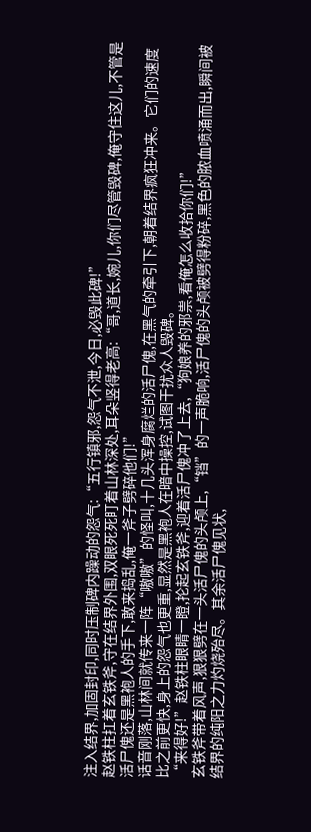注入结界,加固封印,同时压制碑内躁动的怨气:“五行镇邪,怨气不泄,今日,必毁此碑!”
赵铁柱扛着玄铁斧,守在结界外围,双眼死死盯着山林深处,耳朵竖得老高:“哥,道长,婉儿,你们尽管毁碑,俺守住这儿,不管是活尸傀还是黑袍人的手下,敢来捣乱,俺一斧子劈碎他们!”
话音刚落,山林间就传来一阵“嗷嗷”的怪叫,十几头浑身腐烂的活尸傀,在黑气的牵引下,朝着结界疯狂冲来。它们的速度比之前更快,身上的怨气也更重,显然是黑袍人在暗中操控,试图干扰众人毁碑。
“来得好!”赵铁柱眼睛一瞪,抡起玄铁斧,迎着活尸傀冲了上去,“狗娘养的邪祟,看俺怎么收拾你们!”
玄铁斧带着风声,狠狠劈在一头活尸傀的头颅上,“铛”的一声脆响,活尸傀的头颅被劈得粉碎,黑色的脓血喷涌而出,瞬间被结界的纯阳之力灼烧殆尽。其余活尸傀见状,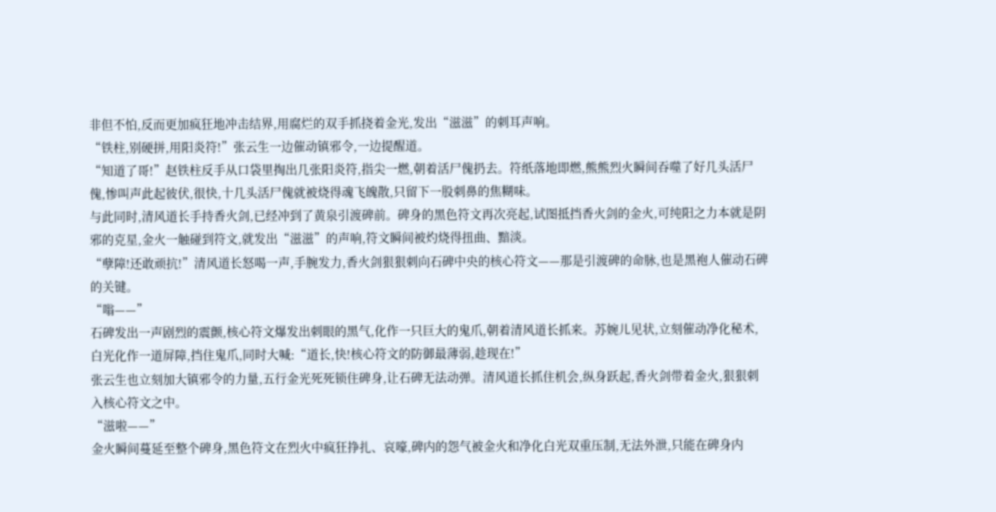非但不怕,反而更加疯狂地冲击结界,用腐烂的双手抓挠着金光,发出“滋滋”的刺耳声响。
“铁柱,别硬拼,用阳炎符!”张云生一边催动镇邪令,一边提醒道。
“知道了哥!”赵铁柱反手从口袋里掏出几张阳炎符,指尖一燃,朝着活尸傀扔去。符纸落地即燃,熊熊烈火瞬间吞噬了好几头活尸傀,惨叫声此起彼伏,很快,十几头活尸傀就被烧得魂飞魄散,只留下一股刺鼻的焦糊味。
与此同时,清风道长手持香火剑,已经冲到了黄泉引渡碑前。碑身的黑色符文再次亮起,试图抵挡香火剑的金火,可纯阳之力本就是阴邪的克星,金火一触碰到符文,就发出“滋滋”的声响,符文瞬间被灼烧得扭曲、黯淡。
“孽障!还敢顽抗!”清风道长怒喝一声,手腕发力,香火剑狠狠刺向石碑中央的核心符文——那是引渡碑的命脉,也是黑袍人催动石碑的关键。
“嗡——”
石碑发出一声剧烈的震颤,核心符文爆发出刺眼的黑气,化作一只巨大的鬼爪,朝着清风道长抓来。苏婉儿见状,立刻催动净化秘术,白光化作一道屏障,挡住鬼爪,同时大喊:“道长,快!核心符文的防御最薄弱,趁现在!”
张云生也立刻加大镇邪令的力量,五行金光死死锁住碑身,让石碑无法动弹。清风道长抓住机会,纵身跃起,香火剑带着金火,狠狠刺入核心符文之中。
“滋啦——”
金火瞬间蔓延至整个碑身,黑色符文在烈火中疯狂挣扎、哀嚎,碑内的怨气被金火和净化白光双重压制,无法外泄,只能在碑身内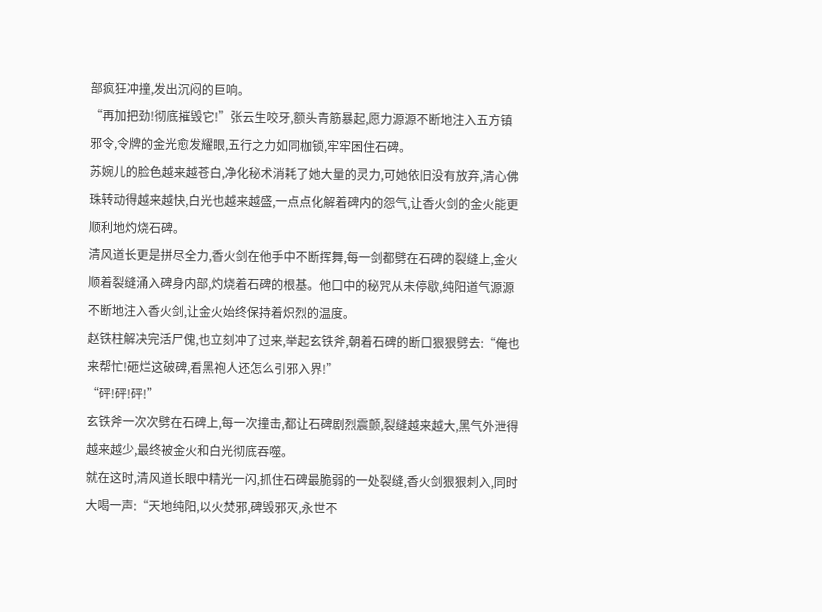部疯狂冲撞,发出沉闷的巨响。
“再加把劲!彻底摧毁它!”张云生咬牙,额头青筋暴起,愿力源源不断地注入五方镇邪令,令牌的金光愈发耀眼,五行之力如同枷锁,牢牢困住石碑。
苏婉儿的脸色越来越苍白,净化秘术消耗了她大量的灵力,可她依旧没有放弃,清心佛珠转动得越来越快,白光也越来越盛,一点点化解着碑内的怨气,让香火剑的金火能更顺利地灼烧石碑。
清风道长更是拼尽全力,香火剑在他手中不断挥舞,每一剑都劈在石碑的裂缝上,金火顺着裂缝涌入碑身内部,灼烧着石碑的根基。他口中的秘咒从未停歇,纯阳道气源源不断地注入香火剑,让金火始终保持着炽烈的温度。
赵铁柱解决完活尸傀,也立刻冲了过来,举起玄铁斧,朝着石碑的断口狠狠劈去:“俺也来帮忙!砸烂这破碑,看黑袍人还怎么引邪入界!”
“砰!砰!砰!”
玄铁斧一次次劈在石碑上,每一次撞击,都让石碑剧烈震颤,裂缝越来越大,黑气外泄得越来越少,最终被金火和白光彻底吞噬。
就在这时,清风道长眼中精光一闪,抓住石碑最脆弱的一处裂缝,香火剑狠狠刺入,同时大喝一声:“天地纯阳,以火焚邪,碑毁邪灭,永世不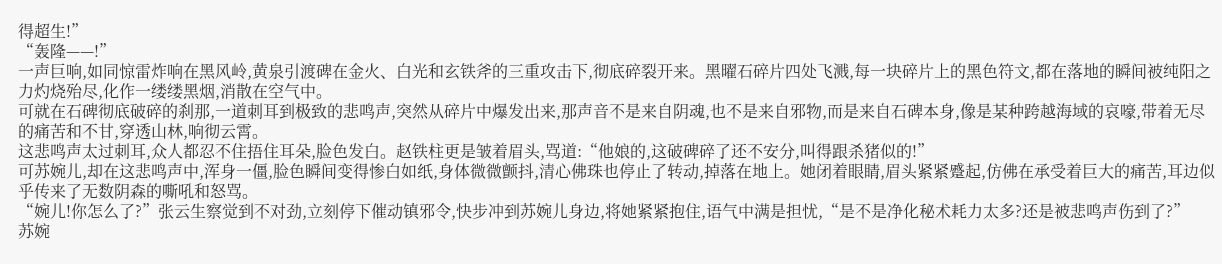得超生!”
“轰隆——!”
一声巨响,如同惊雷炸响在黑风岭,黄泉引渡碑在金火、白光和玄铁斧的三重攻击下,彻底碎裂开来。黑曜石碎片四处飞溅,每一块碎片上的黑色符文,都在落地的瞬间被纯阳之力灼烧殆尽,化作一缕缕黑烟,消散在空气中。
可就在石碑彻底破碎的刹那,一道刺耳到极致的悲鸣声,突然从碎片中爆发出来,那声音不是来自阴魂,也不是来自邪物,而是来自石碑本身,像是某种跨越海域的哀嚎,带着无尽的痛苦和不甘,穿透山林,响彻云霄。
这悲鸣声太过刺耳,众人都忍不住捂住耳朵,脸色发白。赵铁柱更是皱着眉头,骂道:“他娘的,这破碑碎了还不安分,叫得跟杀猪似的!”
可苏婉儿,却在这悲鸣声中,浑身一僵,脸色瞬间变得惨白如纸,身体微微颤抖,清心佛珠也停止了转动,掉落在地上。她闭着眼睛,眉头紧紧蹙起,仿佛在承受着巨大的痛苦,耳边似乎传来了无数阴森的嘶吼和怒骂。
“婉儿!你怎么了?”张云生察觉到不对劲,立刻停下催动镇邪令,快步冲到苏婉儿身边,将她紧紧抱住,语气中满是担忧,“是不是净化秘术耗力太多?还是被悲鸣声伤到了?”
苏婉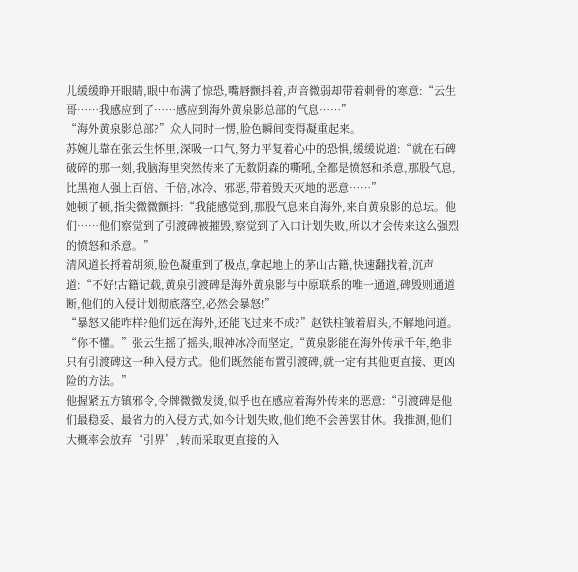儿缓缓睁开眼睛,眼中布满了惊恐,嘴唇颤抖着,声音微弱却带着刺骨的寒意:“云生哥……我感应到了……感应到海外黄泉影总部的气息……”
“海外黄泉影总部?”众人同时一愣,脸色瞬间变得凝重起来。
苏婉儿靠在张云生怀里,深吸一口气,努力平复着心中的恐惧,缓缓说道:“就在石碑破碎的那一刻,我脑海里突然传来了无数阴森的嘶吼,全都是愤怒和杀意,那股气息,比黑袍人强上百倍、千倍,冰冷、邪恶,带着毁天灭地的恶意……”
她顿了顿,指尖微微颤抖:“我能感觉到,那股气息来自海外,来自黄泉影的总坛。他们……他们察觉到了引渡碑被摧毁,察觉到了入口计划失败,所以才会传来这么强烈的愤怒和杀意。”
清风道长捋着胡须,脸色凝重到了极点,拿起地上的茅山古籍,快速翻找着,沉声道:“不好!古籍记载,黄泉引渡碑是海外黄泉影与中原联系的唯一通道,碑毁则通道断,他们的入侵计划彻底落空,必然会暴怒!”
“暴怒又能咋样?他们远在海外,还能飞过来不成?”赵铁柱皱着眉头,不解地问道。
“你不懂。”张云生摇了摇头,眼神冰冷而坚定,“黄泉影能在海外传承千年,绝非只有引渡碑这一种入侵方式。他们既然能布置引渡碑,就一定有其他更直接、更凶险的方法。”
他握紧五方镇邪令,令牌微微发烫,似乎也在感应着海外传来的恶意:“引渡碑是他们最稳妥、最省力的入侵方式,如今计划失败,他们绝不会善罢甘休。我推测,他们大概率会放弃‘引界’,转而采取更直接的入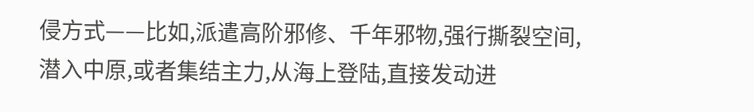侵方式——比如,派遣高阶邪修、千年邪物,强行撕裂空间,潜入中原,或者集结主力,从海上登陆,直接发动进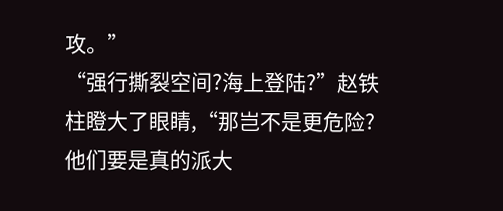攻。”
“强行撕裂空间?海上登陆?”赵铁柱瞪大了眼睛,“那岂不是更危险?他们要是真的派大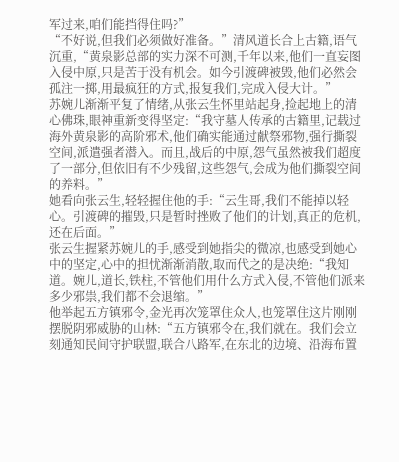军过来,咱们能挡得住吗?”
“不好说,但我们必须做好准备。”清风道长合上古籍,语气沉重,“黄泉影总部的实力深不可测,千年以来,他们一直妄图入侵中原,只是苦于没有机会。如今引渡碑被毁,他们必然会孤注一掷,用最疯狂的方式,报复我们,完成入侵大计。”
苏婉儿渐渐平复了情绪,从张云生怀里站起身,捡起地上的清心佛珠,眼神重新变得坚定:“我守墓人传承的古籍里,记载过海外黄泉影的高阶邪术,他们确实能通过献祭邪物,强行撕裂空间,派遣强者潜入。而且,战后的中原,怨气虽然被我们超度了一部分,但依旧有不少残留,这些怨气,会成为他们撕裂空间的养料。”
她看向张云生,轻轻握住他的手:“云生哥,我们不能掉以轻心。引渡碑的摧毁,只是暂时挫败了他们的计划,真正的危机,还在后面。”
张云生握紧苏婉儿的手,感受到她指尖的微凉,也感受到她心中的坚定,心中的担忧渐渐消散,取而代之的是决绝:“我知道。婉儿,道长,铁柱,不管他们用什么方式入侵,不管他们派来多少邪祟,我们都不会退缩。”
他举起五方镇邪令,金光再次笼罩住众人,也笼罩住这片刚刚摆脱阴邪威胁的山林:“五方镇邪令在,我们就在。我们会立刻通知民间守护联盟,联合八路军,在东北的边境、沿海布置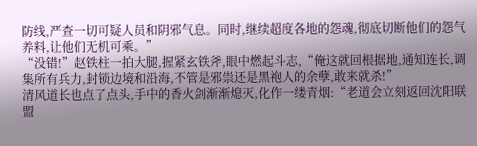防线,严查一切可疑人员和阴邪气息。同时,继续超度各地的怨魂,彻底切断他们的怨气养料,让他们无机可乘。”
“没错!”赵铁柱一拍大腿,握紧玄铁斧,眼中燃起斗志,“俺这就回根据地,通知连长,调集所有兵力,封锁边境和沿海,不管是邪祟还是黑袍人的余孽,敢来就杀!”
清风道长也点了点头,手中的香火剑渐渐熄灭,化作一缕青烟:“老道会立刻返回沈阳联盟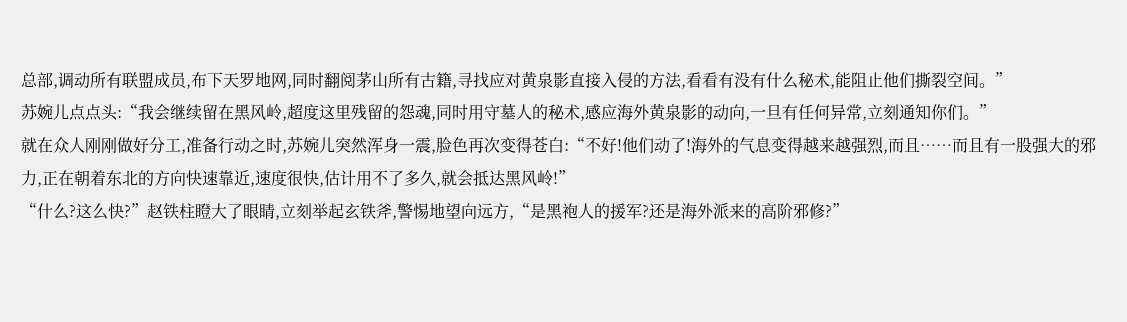总部,调动所有联盟成员,布下天罗地网,同时翻阅茅山所有古籍,寻找应对黄泉影直接入侵的方法,看看有没有什么秘术,能阻止他们撕裂空间。”
苏婉儿点点头:“我会继续留在黑风岭,超度这里残留的怨魂,同时用守墓人的秘术,感应海外黄泉影的动向,一旦有任何异常,立刻通知你们。”
就在众人刚刚做好分工,准备行动之时,苏婉儿突然浑身一震,脸色再次变得苍白:“不好!他们动了!海外的气息变得越来越强烈,而且……而且有一股强大的邪力,正在朝着东北的方向快速靠近,速度很快,估计用不了多久,就会抵达黑风岭!”
“什么?这么快?”赵铁柱瞪大了眼睛,立刻举起玄铁斧,警惕地望向远方,“是黑袍人的援军?还是海外派来的高阶邪修?”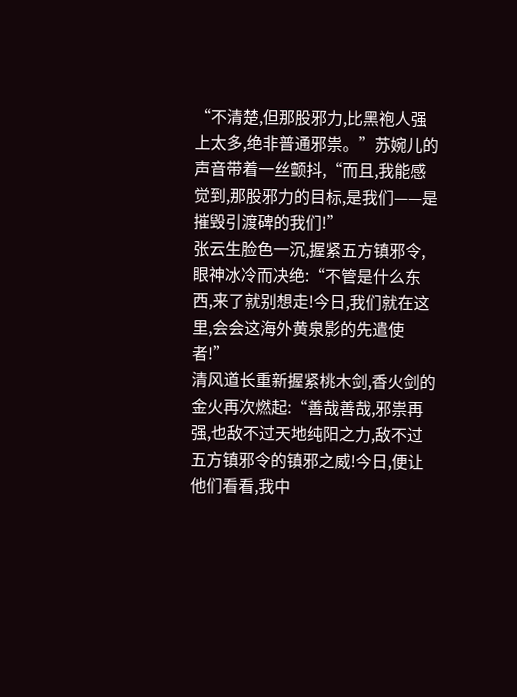“不清楚,但那股邪力,比黑袍人强上太多,绝非普通邪祟。”苏婉儿的声音带着一丝颤抖,“而且,我能感觉到,那股邪力的目标,是我们——是摧毁引渡碑的我们!”
张云生脸色一沉,握紧五方镇邪令,眼神冰冷而决绝:“不管是什么东西,来了就别想走!今日,我们就在这里,会会这海外黄泉影的先遣使者!”
清风道长重新握紧桃木剑,香火剑的金火再次燃起:“善哉善哉,邪祟再强,也敌不过天地纯阳之力,敌不过五方镇邪令的镇邪之威!今日,便让他们看看,我中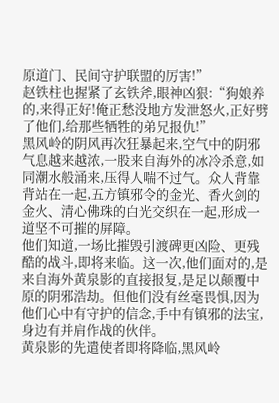原道门、民间守护联盟的厉害!”
赵铁柱也握紧了玄铁斧,眼神凶狠:“狗娘养的,来得正好!俺正愁没地方发泄怒火,正好劈了他们,给那些牺牲的弟兄报仇!”
黑风岭的阴风再次狂暴起来,空气中的阴邪气息越来越浓,一股来自海外的冰冷杀意,如同潮水般涌来,压得人喘不过气。众人背靠背站在一起,五方镇邪令的金光、香火剑的金火、清心佛珠的白光交织在一起,形成一道坚不可摧的屏障。
他们知道,一场比摧毁引渡碑更凶险、更残酷的战斗,即将来临。这一次,他们面对的,是来自海外黄泉影的直接报复,是足以颠覆中原的阴邪浩劫。但他们没有丝毫畏惧,因为他们心中有守护的信念,手中有镇邪的法宝,身边有并肩作战的伙伴。
黄泉影的先遣使者即将降临,黑风岭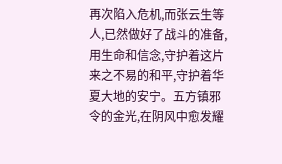再次陷入危机,而张云生等人,已然做好了战斗的准备,用生命和信念,守护着这片来之不易的和平,守护着华夏大地的安宁。五方镇邪令的金光,在阴风中愈发耀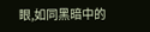眼,如同黑暗中的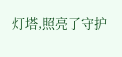灯塔,照亮了守护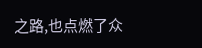之路,也点燃了众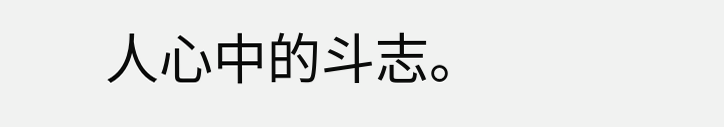人心中的斗志。